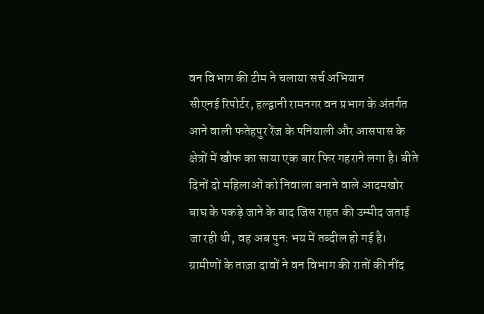वन विभाग की टीम ने चलाया सर्च अभियान
सीएनई रिपोर्टर, हल्द्वानी रामनगर वन प्रभाग के अंतर्गत आने वाली फतेहपुर रेंज के पनियाली और आसपास के क्षेत्रों में खौफ का साया एक बार फिर गहराने लगा है। बीते दिनों दो महिलाओं को निवाला बनाने वाले आदमखोर बाघ के पकड़े जाने के बाद जिस राहत की उम्मीद जताई जा रही थी, वह अब पुनः भय में तब्दील हो गई है। ग्रामीणों के ताज़ा दावों ने वन विभाग की रातों की नींद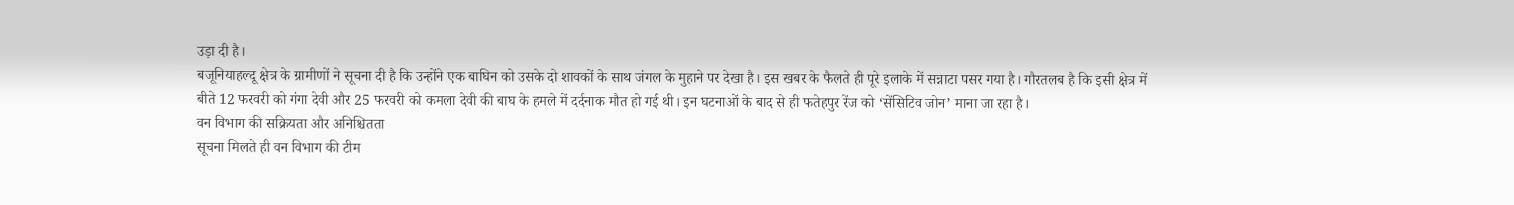उड़ा दी है।
बजूनियाहल्दू क्षेत्र के ग्रामीणों ने सूचना दी है कि उन्होंने एक बाघिन को उसके दो शावकों के साथ जंगल के मुहाने पर देखा है। इस खबर के फैलते ही पूरे इलाके में सन्नाटा पसर गया है। गौरतलब है कि इसी क्षेत्र में बीते 12 फरवरी को गंगा देवी और 25 फरवरी को कमला देवी की बाघ के हमले में दर्दनाक मौत हो गई थी। इन घटनाओं के बाद से ही फतेहपुर रेंज को ‘सेंसिटिव जोन’ माना जा रहा है।
वन विभाग की सक्रियता और अनिश्चितता
सूचना मिलते ही वन विभाग की टीम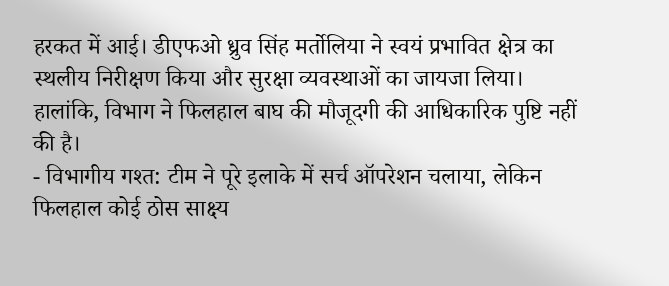हरकत में आई। डीएफओ ध्रुव सिंह मर्तोलिया ने स्वयं प्रभावित क्षेत्र का स्थलीय निरीक्षण किया और सुरक्षा व्यवस्थाओं का जायजा लिया। हालांकि, विभाग ने फिलहाल बाघ की मौजूदगी की आधिकारिक पुष्टि नहीं की है।
- विभागीय गश्त: टीम ने पूरे इलाके में सर्च ऑपरेशन चलाया, लेकिन फिलहाल कोई ठोस साक्ष्य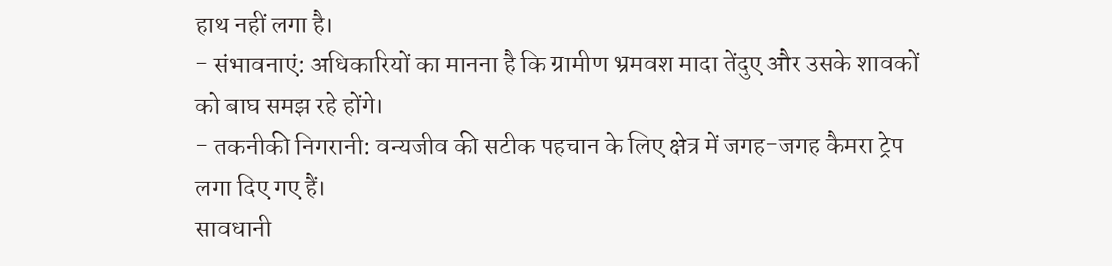हाथ नहीं लगा है।
- संभावनाएं: अधिकारियों का मानना है कि ग्रामीण भ्रमवश मादा तेंदुए और उसके शावकों को बाघ समझ रहे होंगे।
- तकनीकी निगरानी: वन्यजीव की सटीक पहचान के लिए क्षेत्र में जगह-जगह कैमरा ट्रेप लगा दिए गए हैं।
सावधानी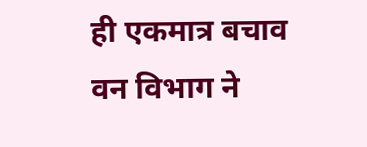ही एकमात्र बचाव
वन विभाग ने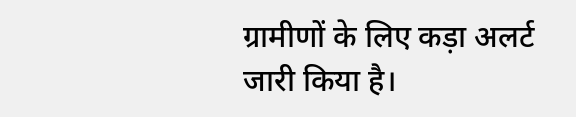ग्रामीणों के लिए कड़ा अलर्ट जारी किया है।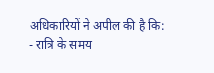अधिकारियों ने अपील की है कि:
- रात्रि के समय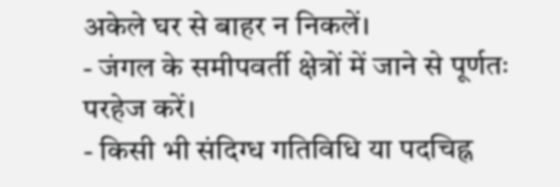अकेले घर से बाहर न निकलें।
- जंगल के समीपवर्ती क्षेत्रों में जाने से पूर्णतः परहेज करें।
- किसी भी संदिग्ध गतिविधि या पदचिह्न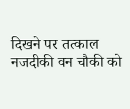दिखने पर तत्काल नजदीकी वन चौकी को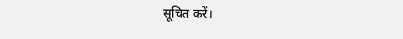सूचित करें।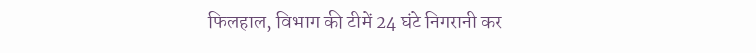फिलहाल, विभाग की टीमें 24 घंटे निगरानी कर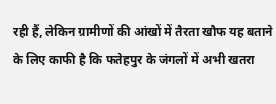रही हैं, लेकिन ग्रामीणों की आंखों में तैरता खौफ यह बताने के लिए काफी है कि फतेहपुर के जंगलों में अभी खतरा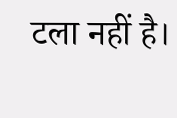टला नहीं है।